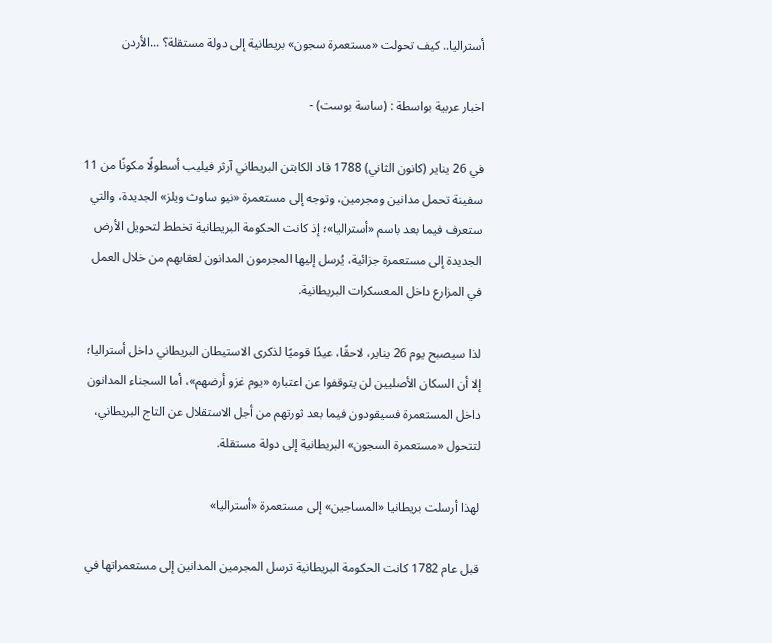أستراليا.. كيف تحولت «مستعمرة سجون» بريطانية إلى دولة مستقلة؟ ...الأردن

اخبار عربية بواسطة : (ساسة بوست) -

في 26 يناير (كانون الثاني) 1788 قاد الكابتن البريطاني آرثر فيليب أسطولًا مكونًا من 11 سفينة تحمل مدانين ومجرمين، وتوجه إلى مستعمرة «نيو ساوث ويلز» الجديدة، والتي ستعرف فيما بعد باسم «أستراليا»؛ إذ كانت الحكومة البريطانية تخطط لتحويل الأرض الجديدة إلى مستعمرة جزائية، يُرسل إليها المجرمون المدانون لعقابهم من خلال العمل في المزارع داخل المعسكرات البريطانية.

لذا سيصبح يوم 26 يناير، لاحقًا، عيدًا قوميًا لذكرى الاستيطان البريطاني داخل أستراليا؛ إلا أن السكان الأصليين لن يتوقفوا عن اعتباره «يوم غزو أرضهم»، أما السجناء المدانون داخل المستعمرة فسيقودون فيما بعد ثورتهم من أجل الاستقلال عن التاج البريطاني، لتتحول «مستعمرة السجون» البريطانية إلى دولة مستقلة.

لهذا أرسلت بريطانيا «المساجين» إلى مستعمرة «أستراليا»

قبل عام 1782 كانت الحكومة البريطانية ترسل المجرمين المدانين إلى مستعمراتها في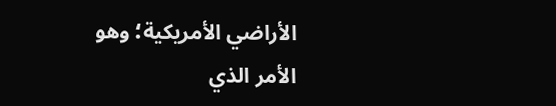الأراضي الأمريكية؛ وهو الأمر الذي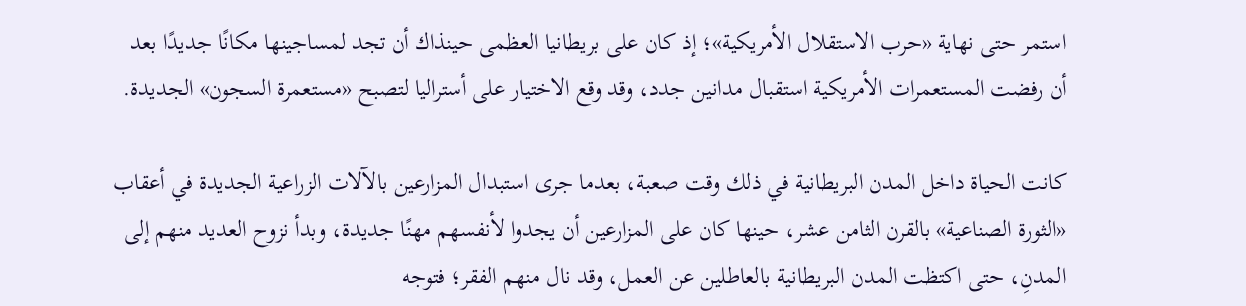استمر حتى نهاية «حرب الاستقلال الأمريكية»؛ إذ كان على بريطانيا العظمى حينذاك أن تجد لمساجينها مكانًا جديدًا بعد أن رفضت المستعمرات الأمريكية استقبال مدانين جدد، وقد وقع الاختيار على أستراليا لتصبح «مستعمرة السجون» الجديدة.

كانت الحياة داخل المدن البريطانية في ذلك وقت صعبة، بعدما جرى استبدال المزارعين بالآلات الزراعية الجديدة في أعقاب «الثورة الصناعية» بالقرن الثامن عشر، حينها كان على المزارعين أن يجدوا لأنفسهم مهنًا جديدة، وبدأ نزوح العديد منهم إلى المدنِ، حتى اكتظت المدن البريطانية بالعاطلين عن العمل، وقد نال منهم الفقر؛ فتوجه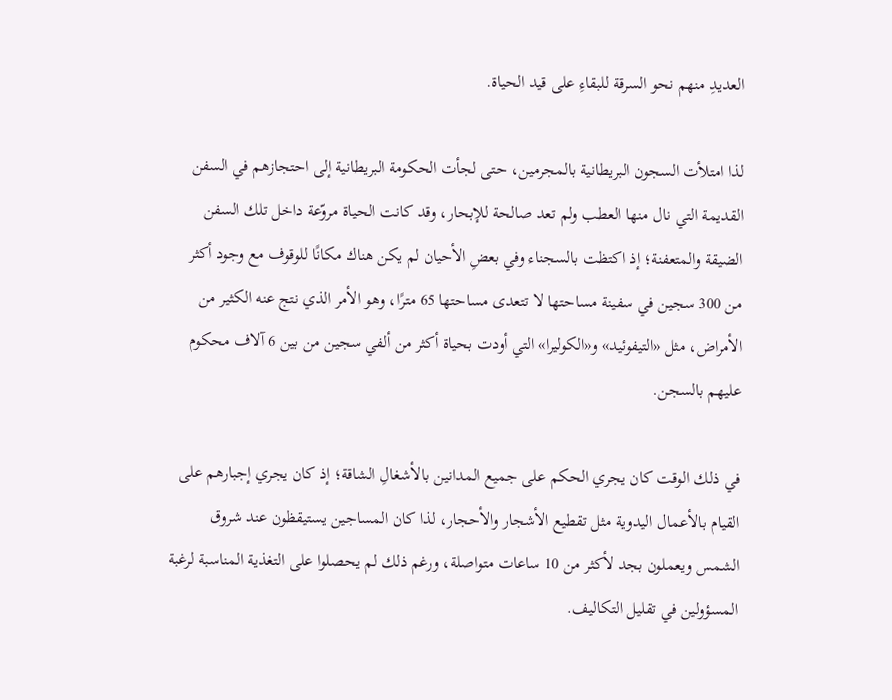العديدِ منهم نحو السرقة للبقاءِ على قيد الحياة.

لذا امتلأت السجون البريطانية بالمجرمين، حتى لجأت الحكومة البريطانية إلى احتجازهم في السفن القديمة التي نال منها العطب ولم تعد صالحة للإبحار، وقد كانت الحياة مروّعة داخل تلك السفن الضيقة والمتعفنة؛ إذ اكتظت بالسجناء وفي بعضِ الأحيان لم يكن هناك مكانًا للوقوف مع وجود أكثر من 300 سجين في سفينة مساحتها لا تتعدى مساحتها 65 مترًا، وهو الأمر الذي نتج عنه الكثير من الأمراض، مثل «التيفوئيد» و«الكوليرا» التي أودت بحياة أكثر من ألفي سجين من بين 6 آلاف محكوم عليهم بالسجن.

في ذلك الوقت كان يجري الحكم على جميع المدانين بالأشغالِ الشاقة؛ إذ كان يجري إجبارهم على القيام بالأعمال اليدوية مثل تقطيع الأشجار والأحجار، لذا كان المساجين يستيقظون عند شروق الشمس ويعملون بجد لأكثر من 10 ساعات متواصلة، ورغم ذلك لم يحصلوا على التغذية المناسبة لرغبة المسؤولين في تقليل التكاليف.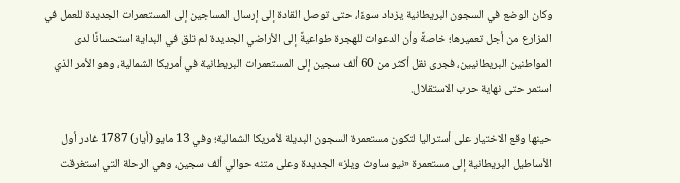وكان الوضع في السجون البريطانية يزداد سوءًا، حتى توصل القادة إلى إرسال المساجين إلى المستعمرات الجديدة للعمل في المزارع من أجل تعميرها؛ خاصةً وأن الدعوات للهجرة طواعيةً إلى الأراضي الجديدة لم تلق في البداية استحسانًا لدى المواطنين البريطانيين، فجرى نقل أكثر من 60 ألف سجين إلى المستعمرات البريطانية في أمريكا الشمالية، وهو الأمر الذي استمر حتى نهاية حرب الاستقلال.

حينها وقع الاختيار على أستراليا لتكون مستعمرة السجون البديلة لأمريكا الشمالية؛ وفي 13 مايو (أيار) 1787 غادر أول الأساطيل البريطانية إلى مستعمرة «نيو ساوث ويلز» الجديدة وعلى متنه حوالي ألف سجين، وهي الرحلة التي استغرقت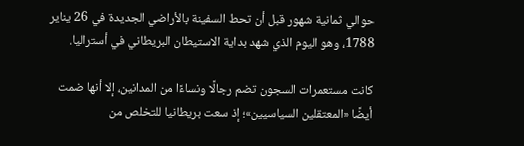حوالي ثمانية شهور قبل أن تحط السفينة بالأراضي الجديدة في 26 يناير 1788، وهو اليوم الذي شهد بداية الاستيطان البريطاني في أستراليا.

كانت مستعمرات السجون تضم رجالًا ونساءًا من المدانين، إلا أنها ضمت أيضًا «المعتقلين السياسيين»؛ إذ سعت بريطانيا للتخلص من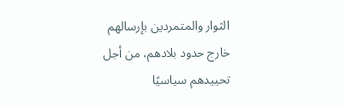الثوار والمتمردين بإرسالهم خارج حدود بلادهم، من أجل تحييدهم سياسيًا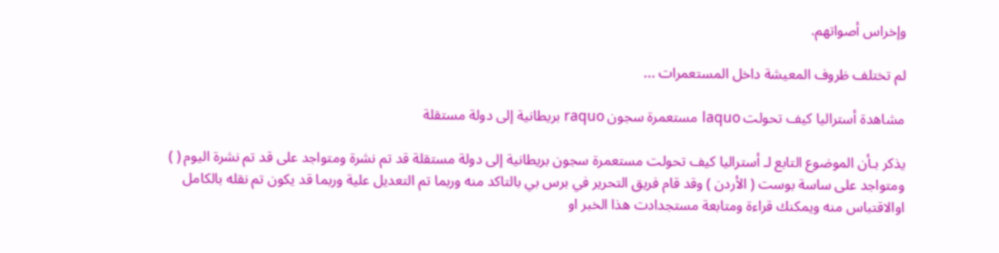وإخراس أصواتهم.

لم تختلف ظروف المعيشة داخل المستعمرات ...

مشاهدة أستراليا كيف تحولت laquo مستعمرة سجون raquo بريطانية إلى دولة مستقلة

يذكر بـأن الموضوع التابع لـ أستراليا كيف تحولت مستعمرة سجون بريطانية إلى دولة مستقلة قد تم نشرة ومتواجد على قد تم نشرة اليوم ( ) ومتواجد على ساسة بوست ( الأردن ) وقد قام فريق التحرير في برس بي بالتاكد منه وربما تم التعديل علية وربما قد يكون تم نقله بالكامل اوالاقتباس منه ويمكنك قراءة ومتابعة مستجدادت هذا الخبر او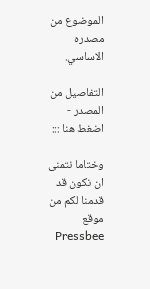الموضوع من مصدره الاساسي.

التفاصيل من المصدر - اضغط هنا :::

وختاما نتمنى ان نكون قد قدمنا لكم من موقع Pressbee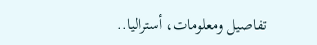تفاصيل ومعلومات، أستراليا..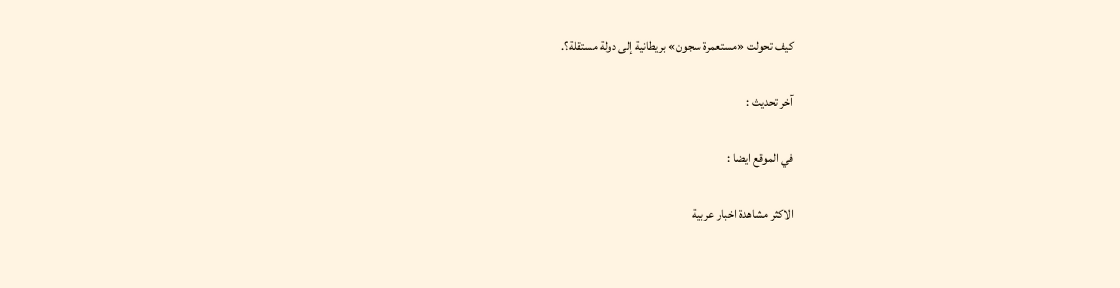كيف تحولت «مستعمرة سجون» بريطانية إلى دولة مستقلة؟.

آخر تحديث :

في الموقع ايضا :

الاكثر مشاهدة اخبار عربية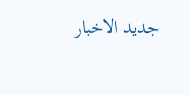جديد الاخبار